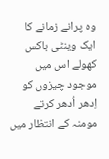وہ پرانے زمانے کا ایک وینٹی باکس کھولے اس میں موجود چیزوں کو اِدھر اُدھر کرتے مومنہ کے انتظار میں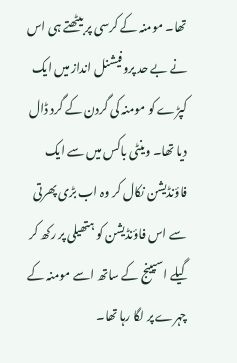تھا۔ مومنہ کے کرسی پر بیٹھتے ہی اس نے بے حد پروفیشنل انداز میں ایک کپڑے کو مومنہ کی گردن کے گرد ڈال دیا تھا۔ وینٹی باکس میں سے ایک فاؤنڈیشن نکال کر وہ اب بڑی پھرتی سے اس فاؤنڈیشن کو ہتھیلی پر رکھ کر گیلے اسپینج کے ساتھ اسے مومنہ کے چہرے پر لگا رہا تھا۔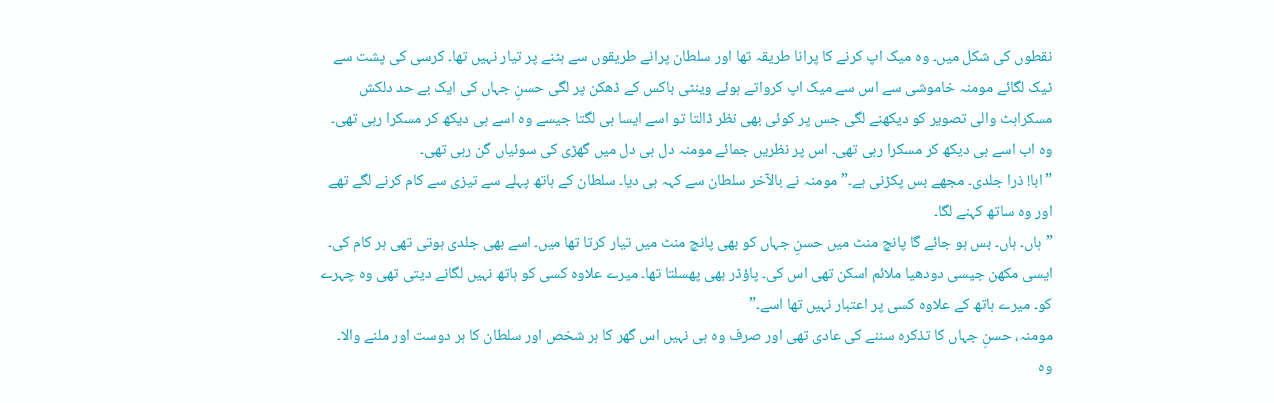نقطوں کی شکل میں۔ وہ میک اپ کرنے کا پرانا طریقہ تھا اور سلطان پرانے طریقوں سے ہٹنے پر تیار نہیں تھا۔ کرسی کی پشت سے ٹیک لگائے مومنہ خاموشی سے اس سے میک اپ کرواتے ہوئے وینٹی باکس کے ڈھکن پر لگی حسنِ جہاں کی ایک بے حد دلکش مسکراہٹ والی تصویر کو دیکھنے لگی جس پر کوئی بھی نظر ڈالتا تو اسے ایسا ہی لگتا جیسے وہ اسے ہی دیکھ کر مسکرا رہی تھی۔
وہ اب اسے ہی دیکھ کر مسکرا رہی تھی۔ اس پر نظریں جمائے مومنہ دل ہی دل میں گھڑی کی سوئیاں گن رہی تھی۔
”ابا! ذرا جلدی۔ مجھے بس پکڑنی ہے۔” مومنہ نے بالآخر سلطان سے کہہ ہی دیا۔ سلطان کے ہاتھ پہلے سے تیزی سے کام کرنے لگے تھے اور وہ ساتھ کہنے لگا۔
”ہاں۔ ہاں۔ بس ہو جائے گا پانچ منٹ میں حسنِ جہاں کو بھی پانچ منٹ میں تیار کرتا تھا میں۔ اسے بھی جلدی ہوتی تھی ہر کام کی۔ ایسی مکھن جیسی دودھیا ملائم اسکن تھی اس کی۔ پاؤڈر بھی پھسلتا تھا۔ میرے علاوہ کسی کو ہاتھ نہیں لگانے دیتی تھی وہ چہرے کو۔ میرے ہاتھ کے علاوہ کسی پر اعتبار نہیں تھا اسے۔”
مومنہ، حسنِ جہاں کا تذکرہ سننے کی عادی تھی اور صرف وہ ہی نہیں اس گھر کا ہر شخص اور سلطان کا ہر دوست اور ملنے والا۔
وہ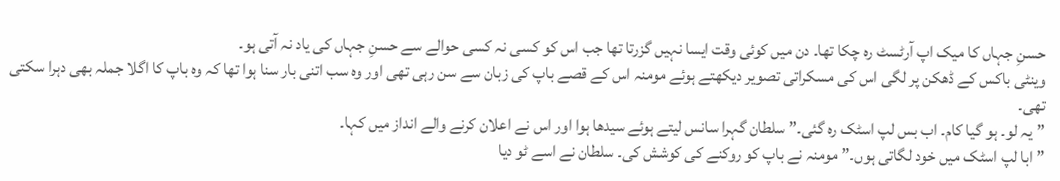حسنِ جہاں کا میک اپ آرٹسٹ رہ چکا تھا۔ دن میں کوئی وقت ایسا نہیں گزرتا تھا جب اس کو کسی نہ کسی حوالے سے حسنِ جہاں کی یاد نہ آتی ہو۔
وینٹی باکس کے ڈھکن پر لگی اس کی مسکراتی تصویر دیکھتے ہوئے مومنہ اس کے قصے باپ کی زبان سے سن رہی تھی اور وہ سب اتنی بار سنا ہوا تھا کہ وہ باپ کا اگلا جملہ بھی دہرا سکتی تھی۔
”یہ لو۔ ہو گیا کام۔ اب بس لپ اسٹک رہ گئی۔” سلطان گہرا سانس لیتے ہوئے سیدھا ہوا اور اس نے اعلان کرنے والے انداز میں کہا۔
”ابا لپ اسٹک میں خود لگاتی ہوں۔” مومنہ نے باپ کو روکنے کی کوشش کی۔ سلطان نے اسے ٹو دیا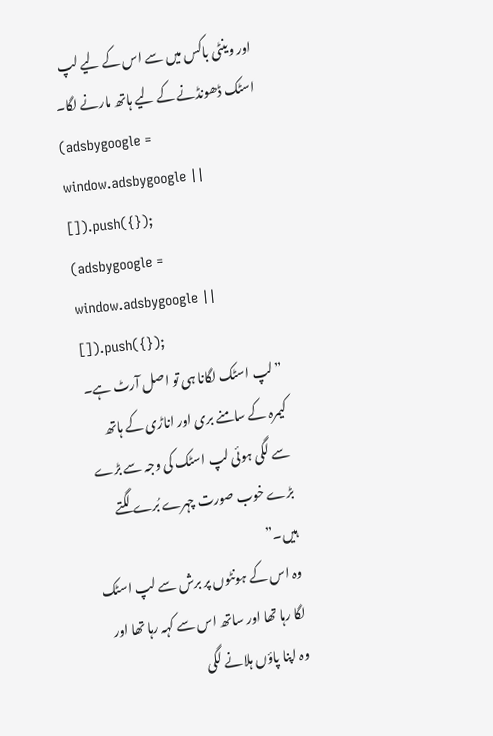اور وینٹی باکس میں سے اس کے لیے لپ اسٹک ڈھونڈنے کے لیے ہاتھ مارنے لگا۔
(adsbygoogle = window.adsbygoogle || []).push({});
(adsbygoogle = window.adsbygoogle || []).push({});
”لپ اسٹک لگانا ہی تو اصل آرٹ ہے۔ کیمرہ کے سامنے بری اور اناڑی کے ہاتھ سے لگی ہوئی لپ اسٹک کی وجہ سے بڑے بڑے خوب صورت چہرے بُرے لگتے ہیں۔”
وہ اس کے ہونٹوں پر برش سے لپ اسٹک لگا رہا تھا اور ساتھ اس سے کہہ رہا تھا اور وہ اپنا پاؤں ہلانے لگی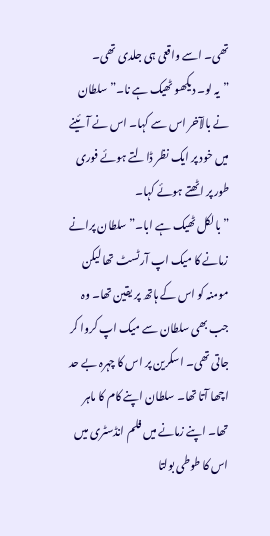تھی۔ اسے واقعی ہی جلدی تھی۔
”یہ لو۔ دیکھو ٹھیک ہے نا۔” سلطان نے بالآخر اس سے کہا۔ اس نے آئینے میں خود پر ایک نظر ڈالتے ہوئے فوری طور پر اٹھتے ہوئے کہا۔
”بالکل ٹھیک ہے ابا۔” سلطان پرانے زمانے کا میک اپ آرٹسٹ تھا لیکن مومنہ کو اس کے ہاتھ پر یقین تھا۔ وہ جب بھی سلطان سے میک اپ کروا کر جاتی تھی۔ اسکرین پر اس کا چہرہ بے حد اچھا آتا تھا۔ سلطان اپنے کام کا ماہر تھا۔ اپنے زمانے میں فلم انڈسٹری میں اس کا طوطی بولتا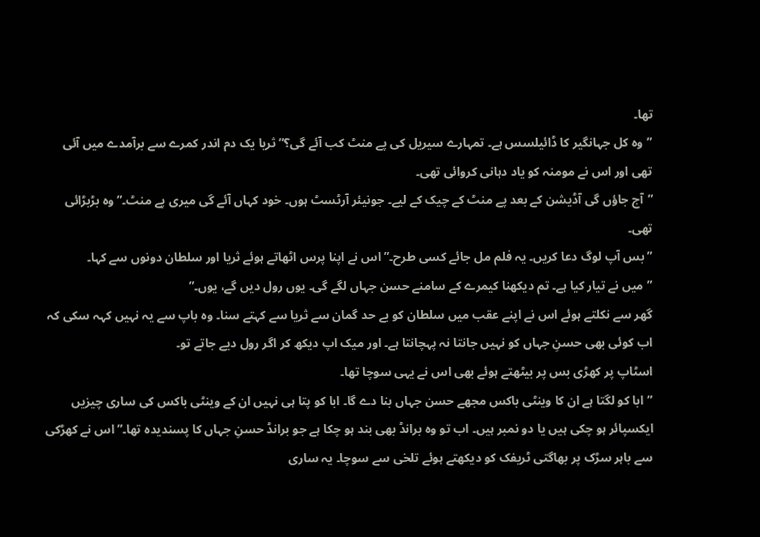تھا۔
”وہ کل جہانگیر کا ڈائیلسس ہے۔ تمہارے سیریل کی پے منٹ کب آئے گی؟” ثریا یک دم اندر کمرے سے برآمدے میں آئی تھی اور اس نے مومنہ کو یاد دہانی کروائی تھی۔
”آج جاؤں گی آڈیشن کے بعد پے منٹ کے چیک کے لیے۔ جونیئر آرٹسٹ ہوں۔ خود کہاں آئے گی میری پے منٹ۔” وہ بڑبڑائی تھی۔
”بس آپ لوگ دعا کریں۔ یہ فلم مل جائے کسی طرح۔” اس نے اپنا پرس اٹھاتے ہوئے ثریا اور سلطان دونوں سے کہا۔
”میں نے تیار کیا ہے۔ تم دیکھنا کیمرے کے سامنے حسن جہاں لگے گی۔ یوں رول دیں گے، یوں۔”
گھر سے نکلتے ہوئے اس نے اپنے عقب میں سلطان کو بے حد گمان سے ثریا سے کہتے سنا۔ وہ باپ سے یہ نہیں کہہ سکی کہ اب کوئی بھی حسنِ جہاں کو نہیں جانتا نہ پہچانتا ہے۔ اور میک اپ دیکھ کر اگر رول دیے جاتے تو۔
اسٹاپ پر کھڑی بس پر بیٹھتے ہوئے بھی اس نے یہی سوچا تھا۔
”ابا کو لگتا ہے ان کا وینٹی باکس مجھے حسن جہاں بنا دے گا۔ ابا کو پتا ہی نہیں ان کے وینٹی باکس کی ساری چیزیں ایکسپائر ہو چکی ہیں یا دو نمبر ہیں۔ اب تو وہ برانڈ بھی بند ہو چکا ہے جو برانڈ حسنِ جہاں کا پسندیدہ تھا۔” اس نے کھڑکی سے باہر سڑک پر بھاگتی ٹریفک کو دیکھتے ہوئے تلخی سے سوچا۔ یہ ساری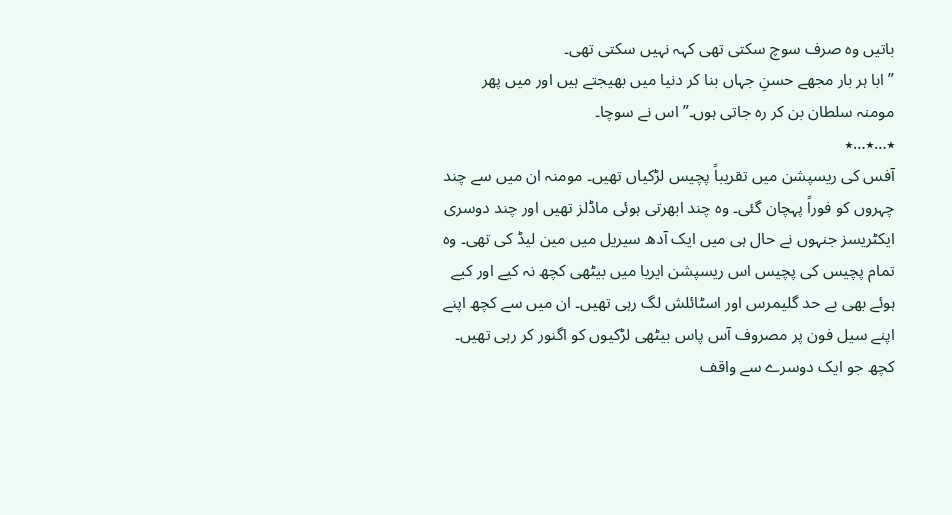باتیں وہ صرف سوچ سکتی تھی کہہ نہیں سکتی تھی۔
”ابا ہر بار مجھے حسنِ جہاں بنا کر دنیا میں بھیجتے ہیں اور میں پھر مومنہ سلطان بن کر رہ جاتی ہوں۔” اس نے سوچا۔
٭…٭…٭
آفس کی ریسپشن میں تقریباً پچیس لڑکیاں تھیں۔ مومنہ ان میں سے چند چہروں کو فوراً پہچان گئی۔ وہ چند ابھرتی ہوئی ماڈلز تھیں اور چند دوسری ایکٹریسز جنہوں نے حال ہی میں ایک آدھ سیریل میں مین لیڈ کی تھی۔ وہ تمام پچیس کی پچیس اس ریسپشن ایریا میں بیٹھی کچھ نہ کیے اور کیے ہوئے بھی بے حد گلیمرس اور اسٹائلش لگ رہی تھیں۔ ان میں سے کچھ اپنے اپنے سیل فون پر مصروف آس پاس بیٹھی لڑکیوں کو اگنور کر رہی تھیں۔ کچھ جو ایک دوسرے سے واقف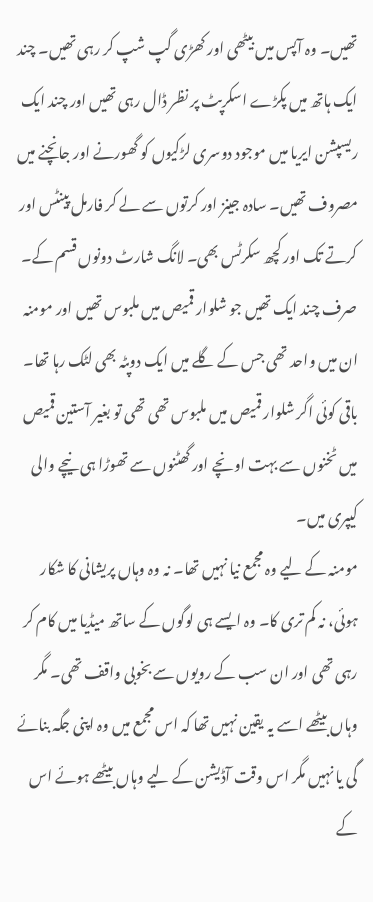تھیں۔ وہ آپس میں بیٹھی اور کھڑی گپ شپ کر رہی تھیں۔ چند ایک ہاتھ میں پکڑے اسکرپٹ پر نظر ڈال رہی تھیں اور چند ایک ریسپشن ایریا میں موجود دوسری لڑکیوں کو گھورنے اور جانچنے میں مصروف تھیں۔ سادہ جینز اور کرتوں سے لے کر فارمل پینٹس اور کرتے تک اور کچھ سکرٹس بھی۔ لانگ شارٹ دونوں قسم کے۔ صرف چند ایک تھیں جو شلوار قمیص میں ملبوس تھیں اور مومنہ ان میں واحد تھی جس کے گلے میں ایک دوپٹہ بھی لٹک رہا تھا۔ باقی کوئی اگر شلوار قمیص میں ملبوس تھی تھی تو بغیر آستین قمیص میں ٹخنوں سے بہت اونچے اور گھٹنوں سے تھوڑا ہی نیچے والی کیپری میں۔
مومنہ کے لیے وہ مجمع نیا نہیں تھا۔ نہ وہ وہاں پریشانی کا شکار ہوئی، نہ کم تری کا۔ وہ ایسے ہی لوگوں کے ساتھ میڈیا میں کام کر رہی تھی اور ان سب کے رویوں سے بخوبی واقف تھی۔ مگر وہاں بیٹھے اسے یہ یقین نہیں تھا کہ اس مجمع میں وہ اپنی جگہ بنائے گی یا نہیں مگر اس وقت آڈیشن کے لیے وہاں بیٹھے ہوئے اس کے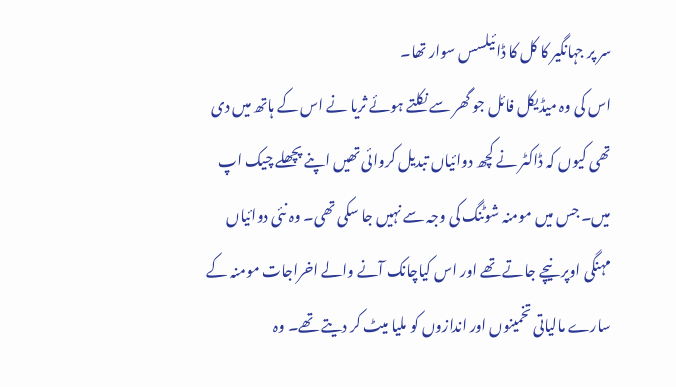سر پر جہانگیر کا کل کا ڈائیلسس سوار تھا۔
اس کی وہ میڈیکل فائل جو گھر سے نکلتے ہوئے ثریا نے اس کے ہاتھ میں دی تھی کیوں کہ ڈاکٹر نے کچھ دوائیاں تبدیل کروائی تھیں اپنے پچھلے چیک اپ میں۔ جس میں مومنہ شوٹنگ کی وجہ سے نہیں جا سکی تھی۔ وہ نئی دوائیاں مہنگی اوپر نیچے جاتے تھے اور اس کیاچانک آنے والے اخراجات مومنہ کے سارے مالیاتی تخمینوں اور اندازوں کو ملیا میٹ کر دیتے تھے۔ وہ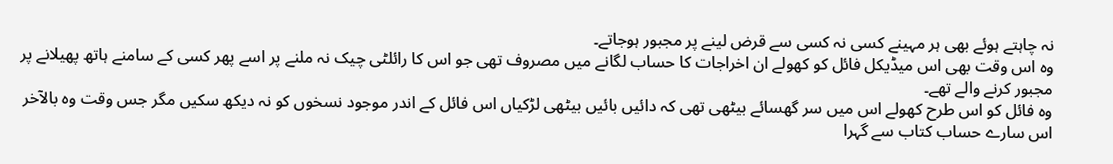نہ چاہتے ہوئے بھی ہر مہینے کسی نہ کسی سے قرض لینے پر مجبور ہوجاتے۔
وہ اس وقت بھی اس میڈیکل فائل کو کھولے ان اخراجات کا حساب لگانے میں مصروف تھی جو اس کا رائلٹی چیک نہ ملنے پر اسے پھر کسی کے سامنے ہاتھ پھیلانے پر مجبور کرنے والے تھے۔
وہ فائل کو اس طرح کھولے اس میں سر گھسائے بیٹھی تھی کہ دائیں بائیں بیٹھی لڑکیاں اس فائل کے اندر موجود نسخوں کو نہ دیکھ سکیں مگر جس وقت وہ بالآخر اس سارے حساب کتاب سے گہرا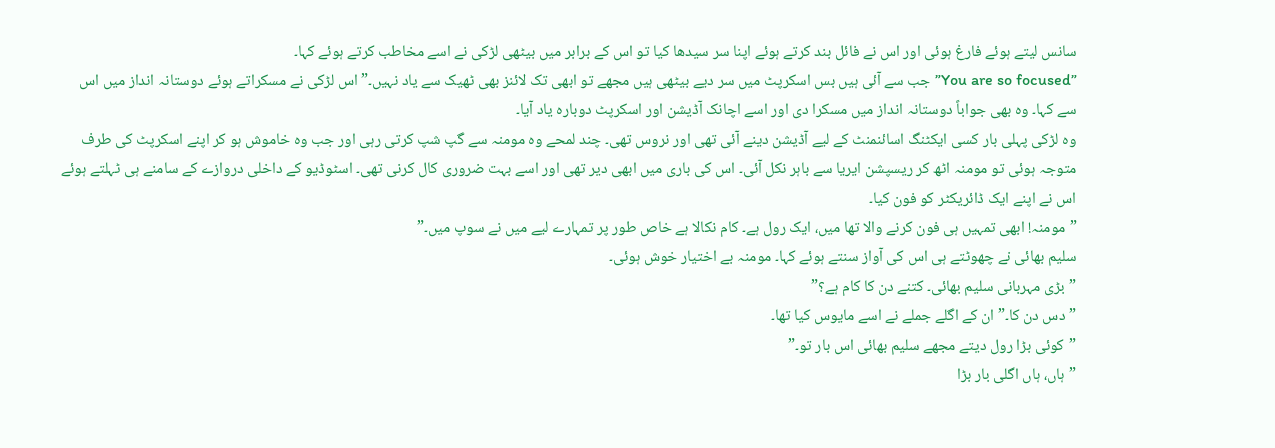سانس لیتے ہوئے فارغ ہوئی اور اس نے فائل بند کرتے ہوئے اپنا سر سیدھا کیا تو اس کے برابر میں بیٹھی لڑکی نے اسے مخاطب کرتے ہوئے کہا۔
”You are so focused” جب سے آئی ہیں بس اسکرپٹ میں سر دیے بیٹھی ہیں مجھے تو ابھی تک لائنز بھی ٹھیک سے یاد نہیں۔” اس لڑکی نے مسکراتے ہوئے دوستانہ انداز میں اس سے کہا۔ وہ بھی جواباً دوستانہ انداز میں مسکرا دی اور اسے اچانک آڈیشن اور اسکرپٹ دوبارہ یاد آیا۔
وہ لڑکی پہلی بار کسی ایکٹنگ اسائنمنٹ کے لیے آڈیشن دینے آئی تھی اور نروس تھی۔ چند لمحے وہ مومنہ سے گپ شپ کرتی رہی اور جب وہ خاموش ہو کر اپنے اسکرپٹ کی طرف متوجہ ہوئی تو مومنہ اٹھ کر ریسپشن ایریا سے باہر نکل آئی۔ اس کی باری میں ابھی دیر تھی اور اسے بہت ضروری کال کرنی تھی۔ اسٹوڈیو کے داخلی دروازے کے سامنے ہی ٹہلتے ہوئے اس نے اپنے ایک ڈائریکٹر کو فون کیا۔
”مومنہ! ابھی تمہیں ہی فون کرنے والا تھا میں، ایک رول ہے۔ کام نکالا ہے خاص طور پر تمہارے لیے میں نے سوپ میں۔”
سلیم بھائی نے چھوٹتے ہی اس کی آواز سنتے ہوئے کہا۔ مومنہ بے اختیار خوش ہوئی۔
”بڑی مہربانی سلیم بھائی۔ کتنے دن کا کام ہے؟”
”دس دن کا۔” ان کے اگلے جملے نے اسے مایوس کیا تھا۔
”کوئی بڑا رول دیتے مجھے سلیم بھائی اس بار تو۔”
”ہاں، ہاں اگلی بار بڑا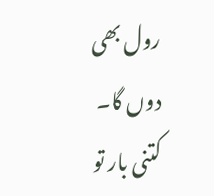رول بھی دوں گا۔ کتنی بار تو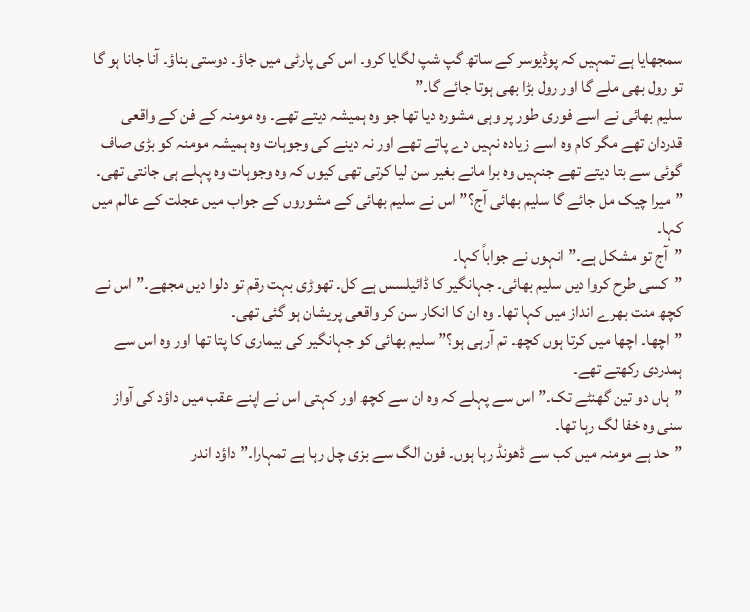سمجھایا ہے تمہیں کہ پوڈیوسر کے ساتھ گپ شپ لگایا کرو۔ اس کی پارٹی میں جاؤ۔ دوستی بناؤ۔ آنا جانا ہو گا تو رول بھی ملے گا اور رول بڑا بھی ہوتا جائے گا۔”
سلیم بھائی نے اسے فوری طور پر وہی مشورہ دیا تھا جو وہ ہمیشہ دیتے تھے۔ وہ مومنہ کے فن کے واقعی قدردان تھے مگر کام وہ اسے زیادہ نہیں دے پاتے تھے اور نہ دینے کی وجوہات وہ ہمیشہ مومنہ کو بڑی صاف گوئی سے بتا دیتے تھے جنہیں وہ برا مانے بغیر سن لیا کرتی تھی کیوں کہ وہ وجوہات وہ پہلے ہی جانتی تھی۔
”میرا چیک مل جائے گا سلیم بھائی آج؟” اس نے سلیم بھائی کے مشوروں کے جواب میں عجلت کے عالم میں کہا۔
”آج تو مشکل ہے۔” انہوں نے جواباً کہا۔
”کسی طرح کروا دیں سلیم بھائی۔ جہانگیر کا ڈائیلسس ہے کل۔ تھوڑی بہت رقم تو دلوا دیں مجھے۔” اس نے کچھ منت بھرے انداز میں کہا تھا۔ وہ ان کا انکار سن کر واقعی پریشان ہو گئی تھی۔
”اچھا۔ اچھا میں کرتا ہوں کچھ۔ تم آرہی ہو؟” سلیم بھائی کو جہانگیر کی بیماری کا پتا تھا اور وہ اس سے ہمدردی رکھتے تھے۔
”ہاں دو تین گھنٹے تک۔” اس سے پہلے کہ وہ ان سے کچھ اور کہتی اس نے اپنے عقب میں داؤد کی آواز سنی وہ خفا لگ رہا تھا۔
”حد ہے مومنہ میں کب سے ڈھونڈ رہا ہوں۔ فون الگ سے بزی چل رہا ہے تمہارا۔” داؤد اندر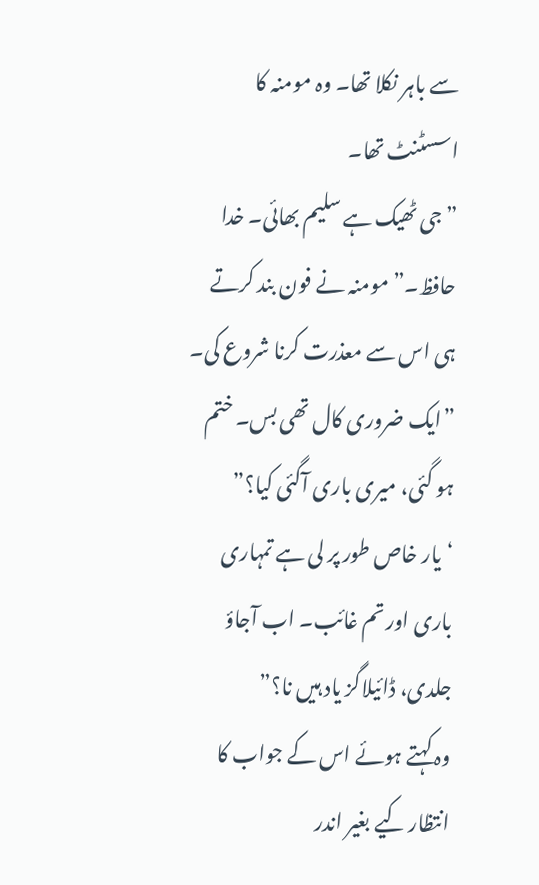سے باہر نکلا تھا۔ وہ مومنہ کا اسسٹنٹ تھا۔
”جی ٹھیک ہے سلیم بھائی۔ خدا حافظ۔” مومنہ نے فون بند کرتے ہی اس سے معذرت کرنا شروع کی۔ ”ایک ضروری کال تھی بس۔ ختم ہو گئی، میری باری آگئی کیا؟”
‘یار خاص طور پر لی ہے تمہاری باری اور تم غائب۔ اب آجاؤ جلدی، ڈائیلاگز یاد ہیں نا؟”
وہ کہتے ہوئے اس کے جواب کا انتظار کیے بغیر اندر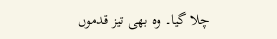چلا گیا۔ وہ بھی تیز قدموں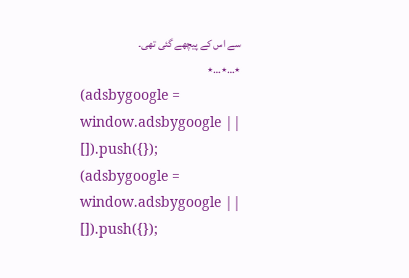سے اس کے پیچھے گئی تھی۔
٭…٭…٭
(adsbygoogle = window.adsbygoogle || []).push({});
(adsbygoogle = window.adsbygoogle || []).push({});